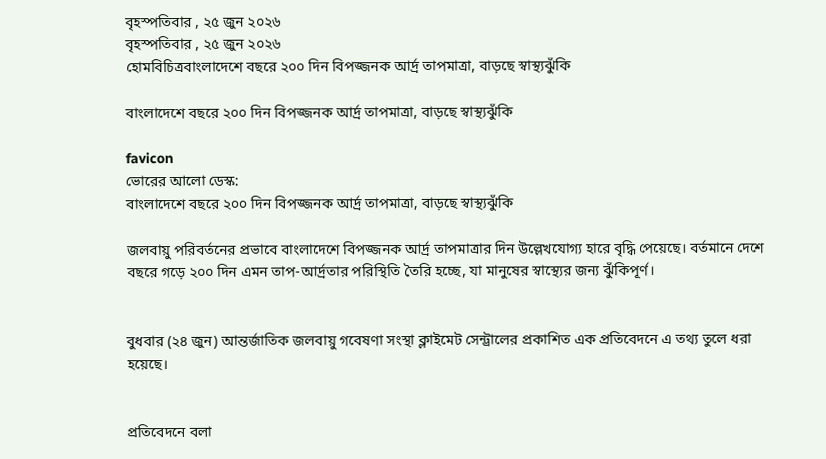বৃহস্পতিবার , ২৫ জুন ২০২৬
বৃহস্পতিবার , ২৫ জুন ২০২৬
হোমবিচিত্রবাংলাদেশে বছরে ২০০ দিন বিপজ্জনক আর্দ্র তাপমাত্রা, বাড়ছে স্বাস্থ্যঝুঁকি

বাংলাদেশে বছরে ২০০ দিন বিপজ্জনক আর্দ্র তাপমাত্রা, বাড়ছে স্বাস্থ্যঝুঁকি

favicon
ভোরের আলো ডেস্ক:
বাংলাদেশে বছরে ২০০ দিন বিপজ্জনক আর্দ্র তাপমাত্রা, বাড়ছে স্বাস্থ্যঝুঁকি

জলবায়ু পরিবর্তনের প্রভাবে বাংলাদেশে বিপজ্জনক আর্দ্র তাপমাত্রার দিন উল্লেখযোগ্য হারে বৃদ্ধি পেয়েছে। বর্তমানে দেশে বছরে গড়ে ২০০ দিন এমন তাপ-আর্দ্রতার পরিস্থিতি তৈরি হচ্ছে, যা মানুষের স্বাস্থ্যের জন্য ঝুঁকিপূর্ণ।


বুধবার (২৪ জুন) আন্তর্জাতিক জলবায়ু গবেষণা সংস্থা ক্লাইমেট সেন্ট্রালের প্রকাশিত এক প্রতিবেদনে এ তথ্য তুলে ধরা হয়েছে।


প্রতিবেদনে বলা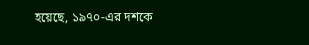হয়েছে, ১৯৭০-এর দশকে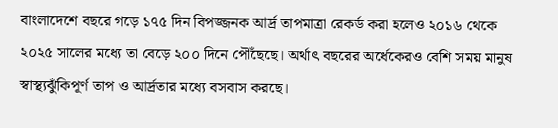বাংলাদেশে বছরে গড়ে ১৭৫ দিন বিপজ্জনক আর্দ্র তাপমাত্রা রেকর্ড করা হলেও ২০১৬ থেকে ২০২৫ সালের মধ্যে তা বেড়ে ২০০ দিনে পৌঁছেছে। অর্থাৎ বছরের অর্ধেকেরও বেশি সময় মানুষ স্বাস্থ্যঝুঁকিপূর্ণ তাপ ও আর্দ্রতার মধ্যে বসবাস করছে।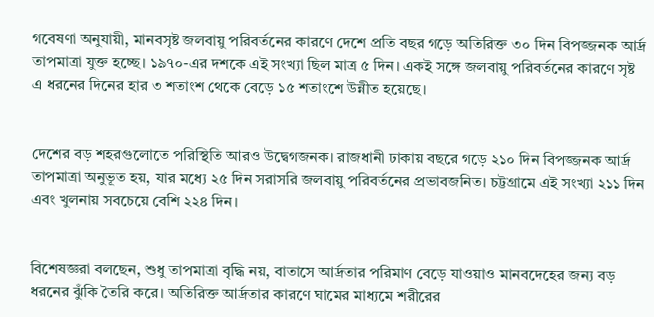গবেষণা অনুযায়ী, মানবসৃষ্ট জলবায়ু পরিবর্তনের কারণে দেশে প্রতি বছর গড়ে অতিরিক্ত ৩০ দিন বিপজ্জনক আর্দ্র তাপমাত্রা যুক্ত হচ্ছে। ১৯৭০-এর দশকে এই সংখ্যা ছিল মাত্র ৫ দিন। একই সঙ্গে জলবায়ু পরিবর্তনের কারণে সৃষ্ট এ ধরনের দিনের হার ৩ শতাংশ থেকে বেড়ে ১৫ শতাংশে উন্নীত হয়েছে।


দেশের বড় শহরগুলোতে পরিস্থিতি আরও উদ্বেগজনক। রাজধানী ঢাকায় বছরে গড়ে ২১০ দিন বিপজ্জনক আর্দ্র তাপমাত্রা অনুভূত হয়, যার মধ্যে ২৫ দিন সরাসরি জলবায়ু পরিবর্তনের প্রভাবজনিত। চট্টগ্রামে এই সংখ্যা ২১১ দিন এবং খুলনায় সবচেয়ে বেশি ২২৪ দিন।


বিশেষজ্ঞরা বলছেন, শুধু তাপমাত্রা বৃদ্ধি নয়, বাতাসে আর্দ্রতার পরিমাণ বেড়ে যাওয়াও মানবদেহের জন্য বড় ধরনের ঝুঁকি তৈরি করে। অতিরিক্ত আর্দ্রতার কারণে ঘামের মাধ্যমে শরীরের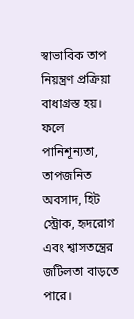স্বাভাবিক তাপ নিয়ন্ত্রণ প্রক্রিয়া বাধাগ্রস্ত হয়। ফলে পানিশূন্যতা, তাপজনিত অবসাদ, হিট স্ট্রোক, হৃদরোগ এবং শ্বাসতন্ত্রের জটিলতা বাড়তে পারে।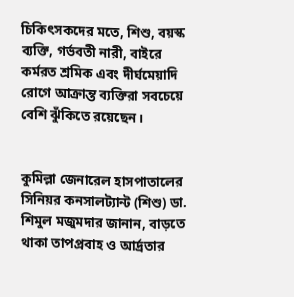চিকিৎসকদের মতে, শিশু, বয়স্ক ব্যক্তি, গর্ভবতী নারী, বাইরে কর্মরত শ্রমিক এবং দীর্ঘমেয়াদি রোগে আক্রান্ত ব্যক্তিরা সবচেয়ে বেশি ঝুঁকিতে রয়েছেন।


কুমিল্লা জেনারেল হাসপাতালের সিনিয়র কনসালট্যান্ট (শিশু) ডা. শিমুল মজুমদার জানান, বাড়তে থাকা তাপপ্রবাহ ও আর্দ্রতার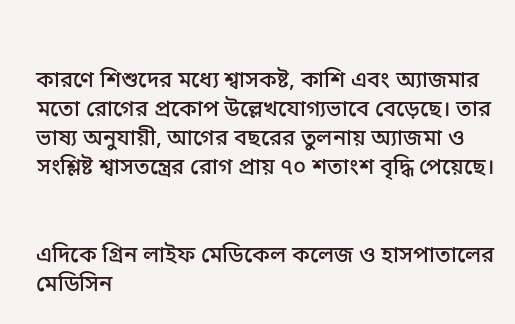কারণে শিশুদের মধ্যে শ্বাসকষ্ট, কাশি এবং অ্যাজমার মতো রোগের প্রকোপ উল্লেখযোগ্যভাবে বেড়েছে। তার ভাষ্য অনুযায়ী, আগের বছরের তুলনায় অ্যাজমা ও সংশ্লিষ্ট শ্বাসতন্ত্রের রোগ প্রায় ৭০ শতাংশ বৃদ্ধি পেয়েছে।


এদিকে গ্রিন লাইফ মেডিকেল কলেজ ও হাসপাতালের মেডিসিন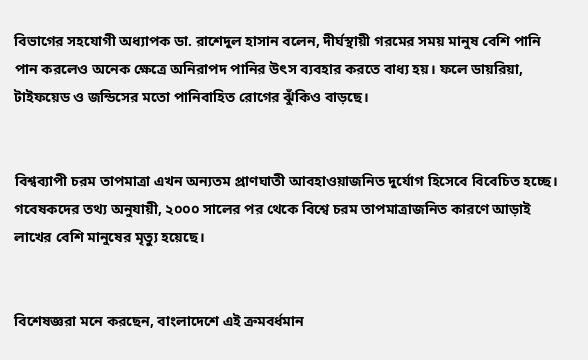বিভাগের সহযোগী অধ্যাপক ডা. রাশেদুল হাসান বলেন, দীর্ঘস্থায়ী গরমের সময় মানুষ বেশি পানি পান করলেও অনেক ক্ষেত্রে অনিরাপদ পানির উৎস ব্যবহার করতে বাধ্য হয়। ফলে ডায়রিয়া, টাইফয়েড ও জন্ডিসের মতো পানিবাহিত রোগের ঝুঁকিও বাড়ছে।


বিশ্বব্যাপী চরম তাপমাত্রা এখন অন্যতম প্রাণঘাতী আবহাওয়াজনিত দুর্যোগ হিসেবে বিবেচিত হচ্ছে। গবেষকদের তথ্য অনুযায়ী, ২০০০ সালের পর থেকে বিশ্বে চরম তাপমাত্রাজনিত কারণে আড়াই লাখের বেশি মানুষের মৃত্যু হয়েছে।


বিশেষজ্ঞরা মনে করছেন, বাংলাদেশে এই ক্রমবর্ধমান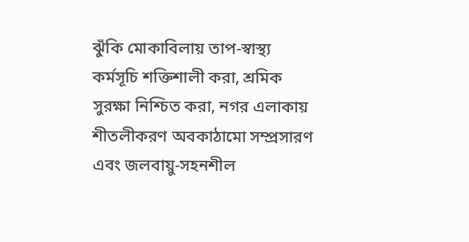ঝুঁকি মোকাবিলায় তাপ-স্বাস্থ্য কর্মসূচি শক্তিশালী করা, শ্রমিক সুরক্ষা নিশ্চিত করা, নগর এলাকায় শীতলীকরণ অবকাঠামো সম্প্রসারণ এবং জলবায়ু-সহনশীল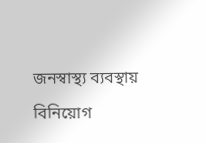জনস্বাস্থ্য ব্যবস্থায় বিনিয়োগ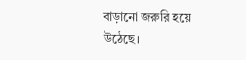বাড়ানো জরুরি হয়ে উঠেছে।